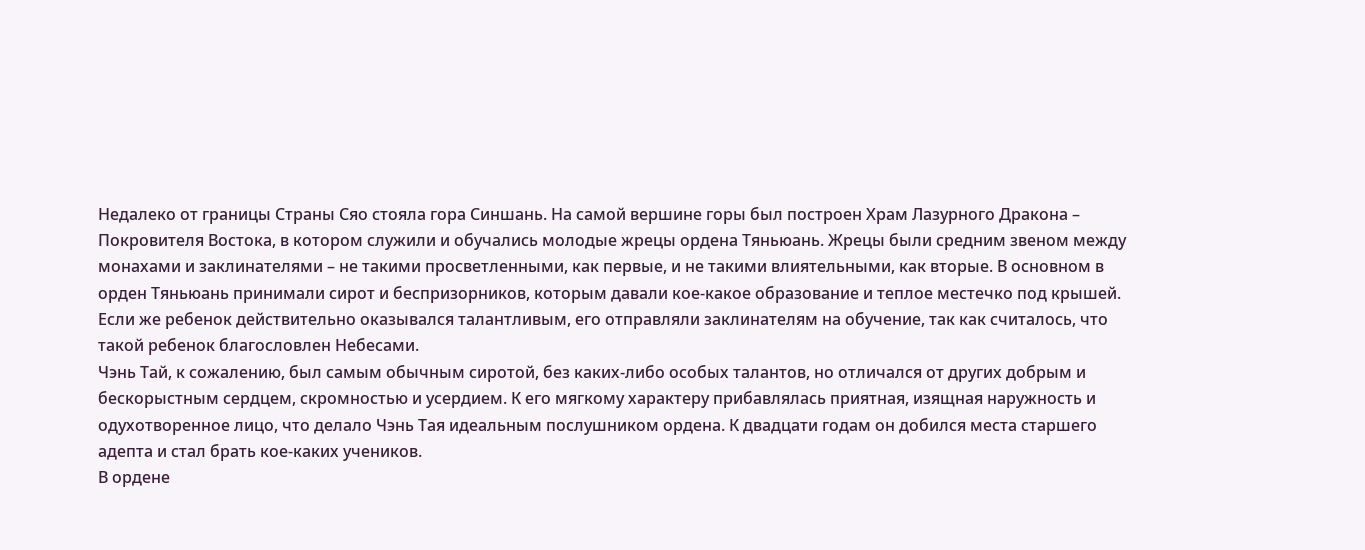Недалеко от границы Страны Сяо стояла гора Синшань. На самой вершине горы был построен Храм Лазурного Дракона – Покровителя Востока, в котором служили и обучались молодые жрецы ордена Тяньюань. Жрецы были средним звеном между монахами и заклинателями – не такими просветленными, как первые, и не такими влиятельными, как вторые. В основном в орден Тяньюань принимали сирот и беспризорников, которым давали кое-какое образование и теплое местечко под крышей. Если же ребенок действительно оказывался талантливым, его отправляли заклинателям на обучение, так как считалось, что такой ребенок благословлен Небесами.
Чэнь Тай, к сожалению, был самым обычным сиротой, без каких-либо особых талантов, но отличался от других добрым и бескорыстным сердцем, скромностью и усердием. К его мягкому характеру прибавлялась приятная, изящная наружность и одухотворенное лицо, что делало Чэнь Тая идеальным послушником ордена. К двадцати годам он добился места старшего адепта и стал брать кое-каких учеников.
В ордене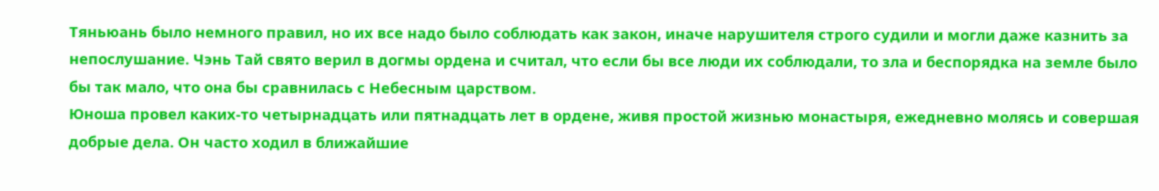Тяньюань было немного правил, но их все надо было соблюдать как закон, иначе нарушителя строго судили и могли даже казнить за непослушание. Чэнь Тай свято верил в догмы ордена и считал, что если бы все люди их соблюдали, то зла и беспорядка на земле было бы так мало, что она бы сравнилась с Небесным царством.
Юноша провел каких-то четырнадцать или пятнадцать лет в ордене, живя простой жизнью монастыря, ежедневно молясь и совершая добрые дела. Он часто ходил в ближайшие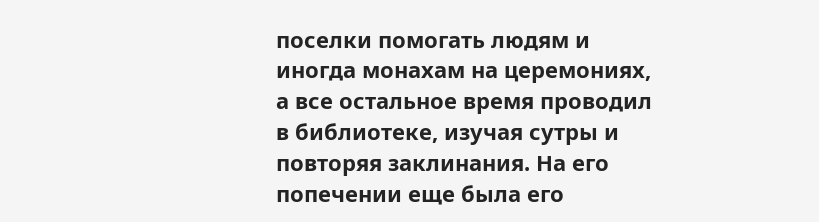поселки помогать людям и иногда монахам на церемониях, а все остальное время проводил в библиотеке, изучая сутры и повторяя заклинания. На его попечении еще была его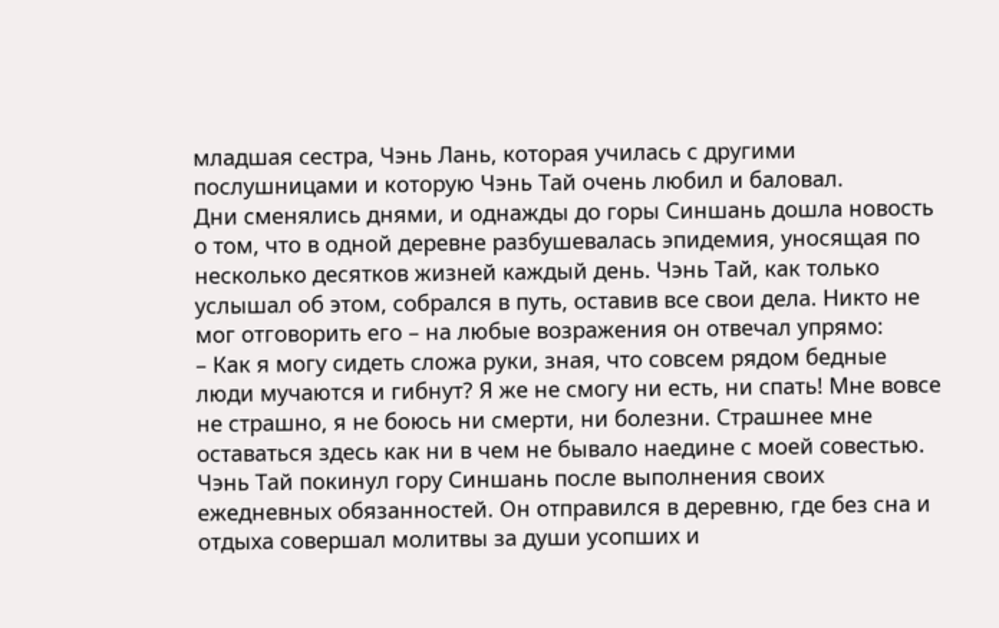младшая сестра, Чэнь Лань, которая училась с другими послушницами и которую Чэнь Тай очень любил и баловал.
Дни сменялись днями, и однажды до горы Синшань дошла новость о том, что в одной деревне разбушевалась эпидемия, уносящая по несколько десятков жизней каждый день. Чэнь Тай, как только услышал об этом, собрался в путь, оставив все свои дела. Никто не мог отговорить его – на любые возражения он отвечал упрямо:
– Как я могу сидеть сложа руки, зная, что совсем рядом бедные люди мучаются и гибнут? Я же не смогу ни есть, ни спать! Мне вовсе не страшно, я не боюсь ни смерти, ни болезни. Страшнее мне оставаться здесь как ни в чем не бывало наедине с моей совестью.
Чэнь Тай покинул гору Синшань после выполнения своих ежедневных обязанностей. Он отправился в деревню, где без сна и отдыха совершал молитвы за души усопших и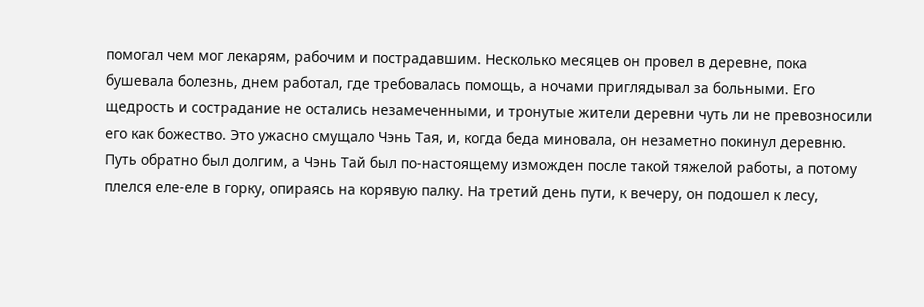помогал чем мог лекарям, рабочим и пострадавшим. Несколько месяцев он провел в деревне, пока бушевала болезнь, днем работал, где требовалась помощь, а ночами приглядывал за больными. Его щедрость и сострадание не остались незамеченными, и тронутые жители деревни чуть ли не превозносили его как божество. Это ужасно смущало Чэнь Тая, и, когда беда миновала, он незаметно покинул деревню.
Путь обратно был долгим, а Чэнь Тай был по-настоящему изможден после такой тяжелой работы, а потому плелся еле-еле в горку, опираясь на корявую палку. На третий день пути, к вечеру, он подошел к лесу,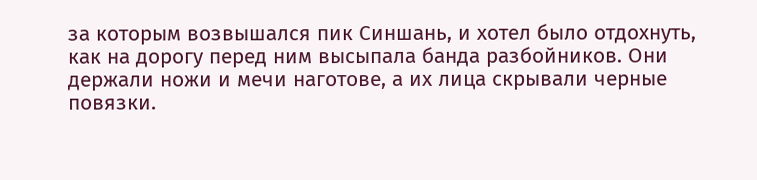за которым возвышался пик Синшань, и хотел было отдохнуть, как на дорогу перед ним высыпала банда разбойников. Они держали ножи и мечи наготове, а их лица скрывали черные повязки.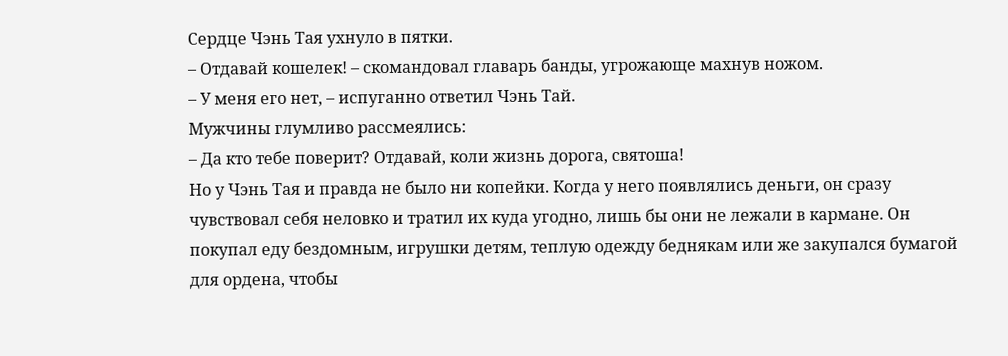Сердце Чэнь Тая ухнуло в пятки.
– Отдавай кошелек! – скомандовал главарь банды, угрожающе махнув ножом.
– У меня его нет, – испуганно ответил Чэнь Тай.
Мужчины глумливо рассмеялись:
– Да кто тебе поверит? Отдавай, коли жизнь дорога, святоша!
Но у Чэнь Тая и правда не было ни копейки. Когда у него появлялись деньги, он сразу чувствовал себя неловко и тратил их куда угодно, лишь бы они не лежали в кармане. Он покупал еду бездомным, игрушки детям, теплую одежду беднякам или же закупался бумагой для ордена, чтобы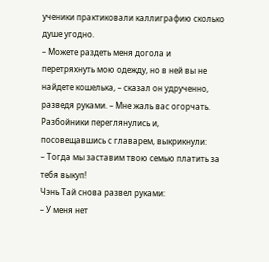ученики практиковали каллиграфию сколько душе угодно.
– Можете раздеть меня догола и перетряхнуть мою одежду, но в ней вы не найдете кошелька, – сказал он удрученно, разведя руками. – Мне жаль вас огорчать.
Разбойники переглянулись и, посовещавшись с главарем, выкрикнули:
– Тогда мы заставим твою семью платить за тебя выкуп!
Чэнь Тай снова развел руками:
– У меня нет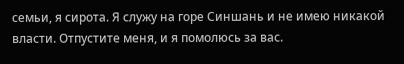семьи, я сирота. Я служу на горе Синшань и не имею никакой власти. Отпустите меня, и я помолюсь за вас.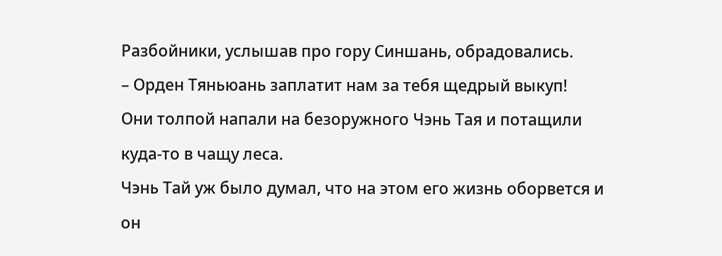Разбойники, услышав про гору Синшань, обрадовались.
– Орден Тяньюань заплатит нам за тебя щедрый выкуп!
Они толпой напали на безоружного Чэнь Тая и потащили куда-то в чащу леса.
Чэнь Тай уж было думал, что на этом его жизнь оборвется и он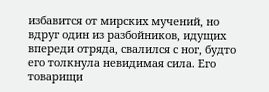избавится от мирских мучений, но вдруг один из разбойников, идущих впереди отряда, свалился с ног, будто его толкнула невидимая сила. Его товарищи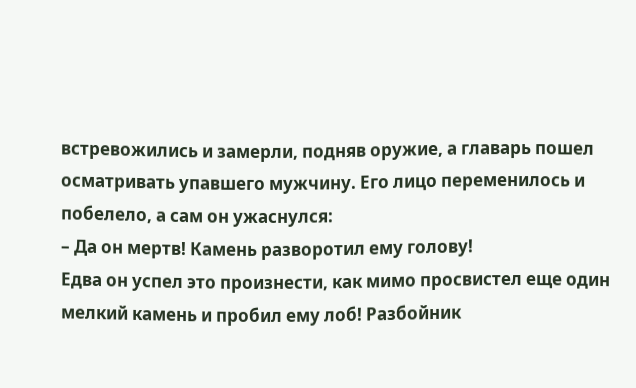встревожились и замерли, подняв оружие, а главарь пошел осматривать упавшего мужчину. Его лицо переменилось и побелело, а сам он ужаснулся:
– Да он мертв! Камень разворотил ему голову!
Едва он успел это произнести, как мимо просвистел еще один мелкий камень и пробил ему лоб! Разбойник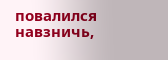повалился навзничь,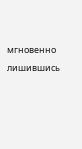мгновенно лишившись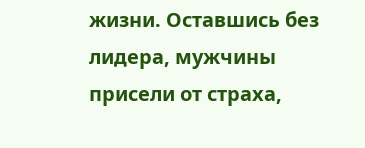жизни. Оставшись без лидера, мужчины присели от страха,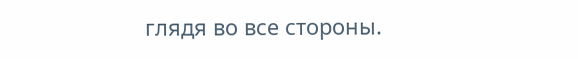глядя во все стороны.